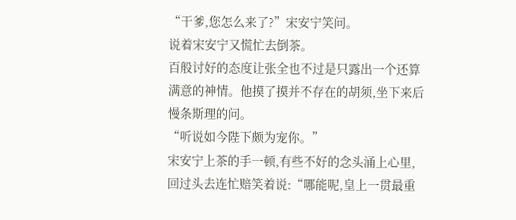“干爹,您怎么来了?”宋安宁笑问。
说着宋安宁又慌忙去倒茶。
百般讨好的态度让张全也不过是只露出一个还算满意的神情。他摸了摸并不存在的胡须,坐下来后慢条斯理的问。
“听说如今陛下颇为宠你。”
宋安宁上茶的手一顿,有些不好的念头涌上心里,回过头去连忙赔笑着说:“哪能呢,皇上一贯最重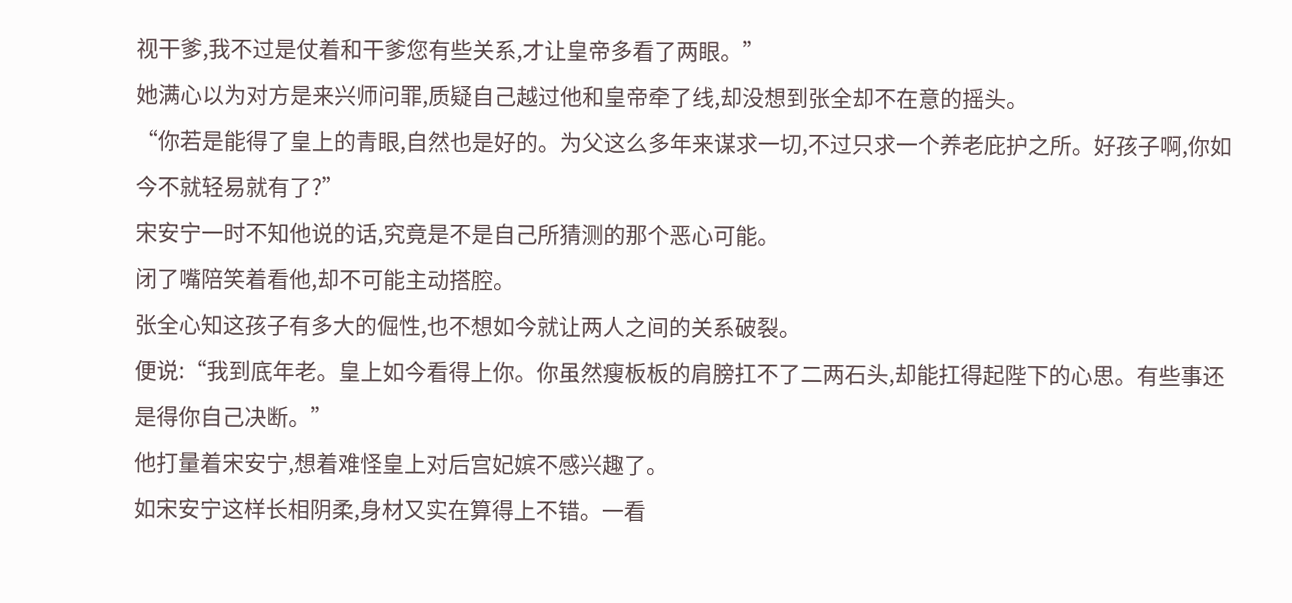视干爹,我不过是仗着和干爹您有些关系,才让皇帝多看了两眼。”
她满心以为对方是来兴师问罪,质疑自己越过他和皇帝牵了线,却没想到张全却不在意的摇头。
“你若是能得了皇上的青眼,自然也是好的。为父这么多年来谋求一切,不过只求一个养老庇护之所。好孩子啊,你如今不就轻易就有了?”
宋安宁一时不知他说的话,究竟是不是自己所猜测的那个恶心可能。
闭了嘴陪笑着看他,却不可能主动搭腔。
张全心知这孩子有多大的倔性,也不想如今就让两人之间的关系破裂。
便说:“我到底年老。皇上如今看得上你。你虽然瘦板板的肩膀扛不了二两石头,却能扛得起陛下的心思。有些事还是得你自己决断。”
他打量着宋安宁,想着难怪皇上对后宫妃嫔不感兴趣了。
如宋安宁这样长相阴柔,身材又实在算得上不错。一看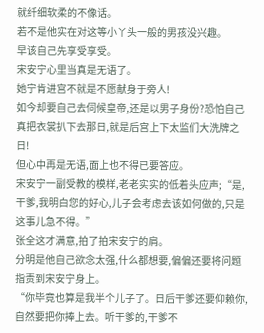就纤细软柔的不像话。
若不是他实在对这等小丫头一般的男孩没兴趣。
早该自己先享受享受。
宋安宁心里当真是无语了。
她宁肯进宫不就是不愿献身于旁人!
如今却要自己去伺候皇帝,还是以男子身份?恐怕自己真把衣裳扒下去那日,就是后宫上下太监们大洗牌之日!
但心中再是无语,面上也不得已要答应。
宋安宁一副受教的模样,老老实实的低着头应声;“是,干爹,我明白您的好心,儿子会考虑去该如何做的,只是这事儿急不得。”
张全这才满意,拍了拍宋安宁的肩。
分明是他自己欲念太强,什么都想要,偏偏还要将问题指责到宋安宁身上。
“你毕竟也算是我半个儿子了。日后干爹还要仰赖你,自然要把你捧上去。听干爹的,干爹不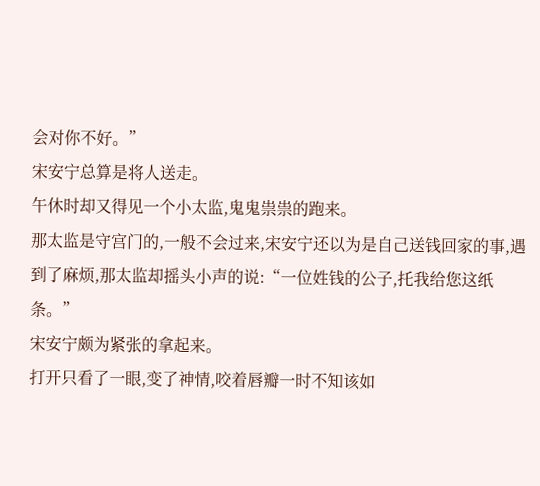会对你不好。”
宋安宁总算是将人送走。
午休时却又得见一个小太监,鬼鬼祟祟的跑来。
那太监是守宫门的,一般不会过来,宋安宁还以为是自己送钱回家的事,遇到了麻烦,那太监却摇头小声的说:“一位姓钱的公子,托我给您这纸条。”
宋安宁颇为紧张的拿起来。
打开只看了一眼,变了神情,咬着唇瓣一时不知该如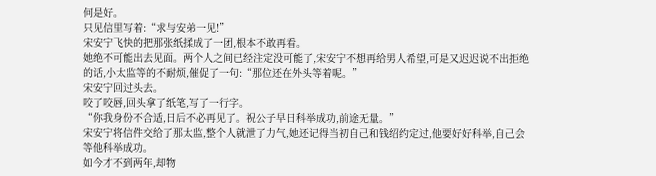何是好。
只见信里写着:“求与安弟一见!”
宋安宁飞快的把那张纸揉成了一团,根本不敢再看。
她绝不可能出去见面。两个人之间已经注定没可能了,宋安宁不想再给男人希望,可是又迟迟说不出拒绝的话,小太监等的不耐烦,催促了一句:“那位还在外头等着呢。”
宋安宁回过头去。
咬了咬唇,回头拿了纸笔,写了一行字。
“你我身份不合适,日后不必再见了。祝公子早日科举成功,前途无量。”
宋安宁将信件交给了那太监,整个人就泄了力气,她还记得当初自己和钱绍约定过,他要好好科举,自己会等他科举成功。
如今才不到两年,却物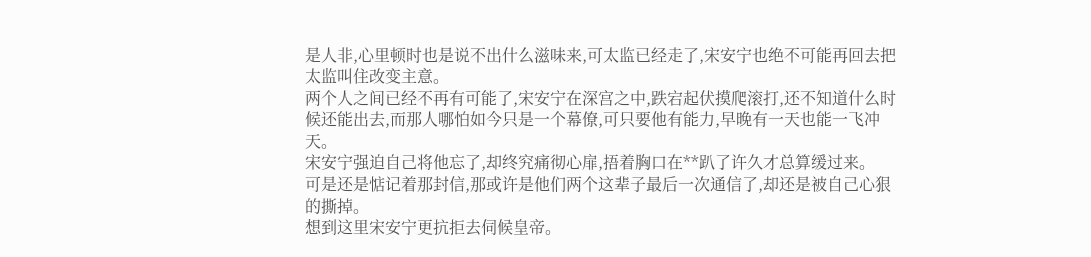是人非,心里顿时也是说不出什么滋味来,可太监已经走了,宋安宁也绝不可能再回去把太监叫住改变主意。
两个人之间已经不再有可能了,宋安宁在深宫之中,跌宕起伏摸爬滚打,还不知道什么时候还能出去,而那人哪怕如今只是一个幕僚,可只要他有能力,早晚有一天也能一飞冲天。
宋安宁强迫自己将他忘了,却终究痛彻心扉,捂着胸口在**趴了许久才总算缓过来。
可是还是惦记着那封信,那或许是他们两个这辈子最后一次通信了,却还是被自己心狠的撕掉。
想到这里宋安宁更抗拒去伺候皇帝。